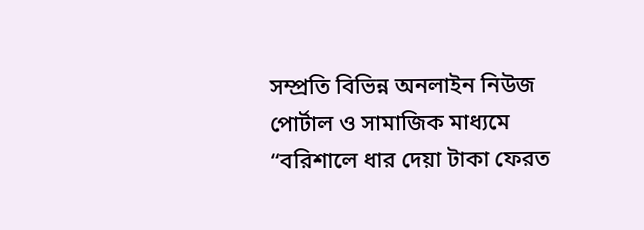সম্প্রতি বিভিন্ন অনলাইন নিউজ পোর্টাল ও সামাজিক মাধ্যমে “বরিশালে ধার দেয়া টাকা ফেরত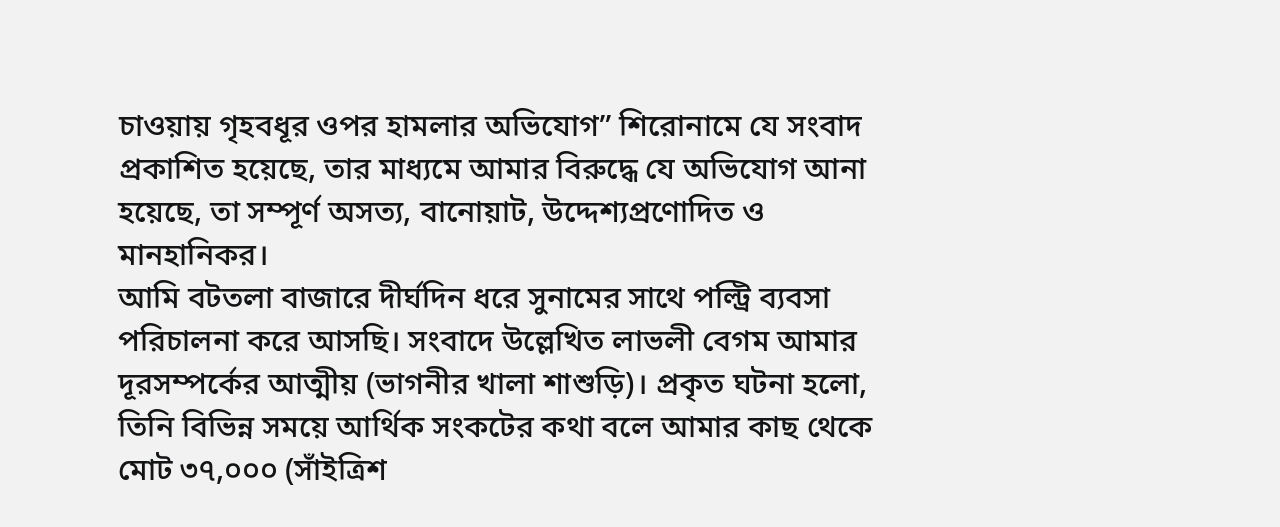চাওয়ায় গৃহবধূর ওপর হামলার অভিযোগ” শিরোনামে যে সংবাদ প্রকাশিত হয়েছে, তার মাধ্যমে আমার বিরুদ্ধে যে অভিযোগ আনা হয়েছে, তা সম্পূর্ণ অসত্য, বানোয়াট, উদ্দেশ্যপ্রণোদিত ও মানহানিকর।
আমি বটতলা বাজারে দীর্ঘদিন ধরে সুনামের সাথে পল্ট্রি ব্যবসা পরিচালনা করে আসছি। সংবাদে উল্লেখিত লাভলী বেগম আমার দূরসম্পর্কের আত্মীয় (ভাগনীর খালা শাশুড়ি)। প্রকৃত ঘটনা হলো, তিনি বিভিন্ন সময়ে আর্থিক সংকটের কথা বলে আমার কাছ থেকে মোট ৩৭,০০০ (সাঁইত্রিশ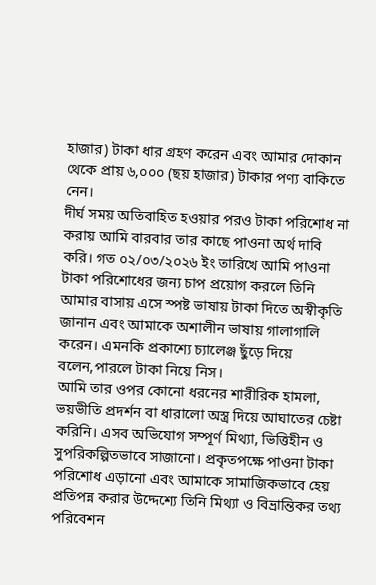হাজার) টাকা ধার গ্রহণ করেন এবং আমার দোকান থেকে প্রায় ৬,০০০ (ছয় হাজার) টাকার পণ্য বাকিতে নেন।
দীর্ঘ সময় অতিবাহিত হওয়ার পরও টাকা পরিশোধ না করায় আমি বারবার তার কাছে পাওনা অর্থ দাবি করি। গত ০২/০৩/২০২৬ ইং তারিখে আমি পাওনা টাকা পরিশোধের জন্য চাপ প্রয়োগ করলে তিনি আমার বাসায় এসে স্পষ্ট ভাষায় টাকা দিতে অস্বীকৃতি জানান এবং আমাকে অশালীন ভাষায় গালাগালি করেন। এমনকি প্রকাশ্যে চ্যালেঞ্জ ছুঁড়ে দিয়ে বলেন,পারলে টাকা নিয়ে নিস।
আমি তার ওপর কোনো ধরনের শারীরিক হামলা, ভয়ভীতি প্রদর্শন বা ধারালো অস্ত্র দিয়ে আঘাতের চেষ্টা করিনি। এসব অভিযোগ সম্পূর্ণ মিথ্যা, ভিত্তিহীন ও সুপরিকল্পিতভাবে সাজানো। প্রকৃতপক্ষে পাওনা টাকা পরিশোধ এড়ানো এবং আমাকে সামাজিকভাবে হেয় প্রতিপন্ন করার উদ্দেশ্যে তিনি মিথ্যা ও বিভ্রান্তিকর তথ্য পরিবেশন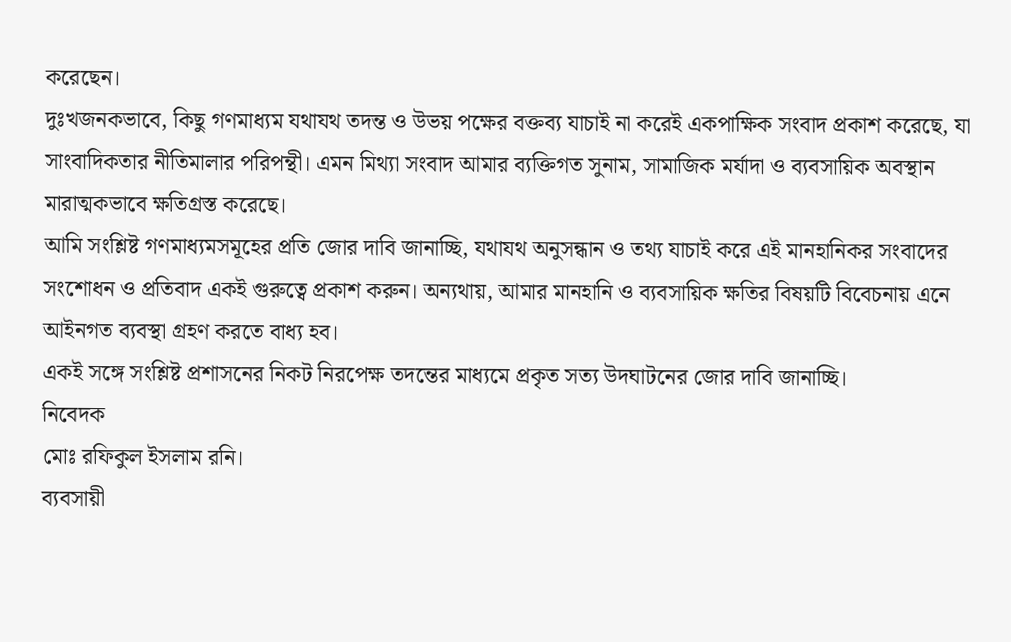করেছেন।
দুঃখজনকভাবে, কিছু গণমাধ্যম যথাযথ তদন্ত ও উভয় পক্ষের বক্তব্য যাচাই না করেই একপাক্ষিক সংবাদ প্রকাশ করেছে, যা সাংবাদিকতার নীতিমালার পরিপন্থী। এমন মিথ্যা সংবাদ আমার ব্যক্তিগত সুনাম, সামাজিক মর্যাদা ও ব্যবসায়িক অবস্থান মারাত্মকভাবে ক্ষতিগ্রস্ত করেছে।
আমি সংশ্লিষ্ট গণমাধ্যমসমূহের প্রতি জোর দাবি জানাচ্ছি, যথাযথ অনুসন্ধান ও তথ্য যাচাই করে এই মানহানিকর সংবাদের সংশোধন ও প্রতিবাদ একই গুরুত্বে প্রকাশ করুন। অন্যথায়, আমার মানহানি ও ব্যবসায়িক ক্ষতির বিষয়টি বিবেচনায় এনে আইনগত ব্যবস্থা গ্রহণ করতে বাধ্য হব।
একই সঙ্গে সংশ্লিষ্ট প্রশাসনের নিকট নিরপেক্ষ তদন্তের মাধ্যমে প্রকৃত সত্য উদঘাটনের জোর দাবি জানাচ্ছি।
নিবেদক
মোঃ রফিকুল ইসলাম রনি।
ব্যবসায়ী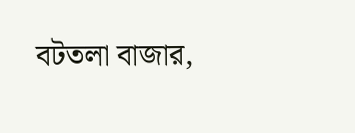বটতলা বাজার,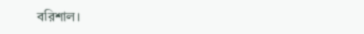বরিশাল।